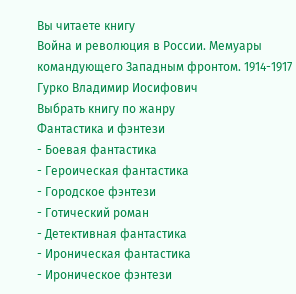Вы читаете книгу
Война и революция в России. Мемуары командующего Западным фронтом. 1914-1917
Гурко Владимир Иосифович
Выбрать книгу по жанру
Фантастика и фэнтези
- Боевая фантастика
- Героическая фантастика
- Городское фэнтези
- Готический роман
- Детективная фантастика
- Ироническая фантастика
- Ироническое фэнтези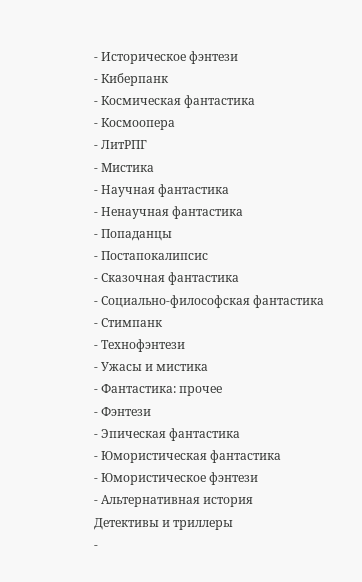- Историческое фэнтези
- Киберпанк
- Космическая фантастика
- Космоопера
- ЛитРПГ
- Мистика
- Научная фантастика
- Ненаучная фантастика
- Попаданцы
- Постапокалипсис
- Сказочная фантастика
- Социально-философская фантастика
- Стимпанк
- Технофэнтези
- Ужасы и мистика
- Фантастика: прочее
- Фэнтези
- Эпическая фантастика
- Юмористическая фантастика
- Юмористическое фэнтези
- Альтернативная история
Детективы и триллеры
-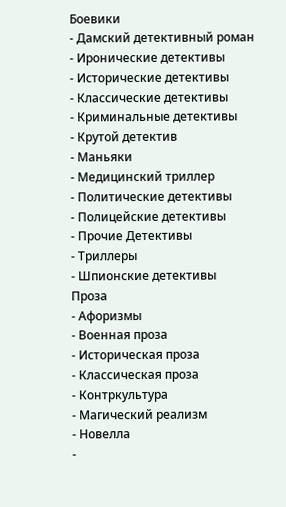Боевики
- Дамский детективный роман
- Иронические детективы
- Исторические детективы
- Классические детективы
- Криминальные детективы
- Крутой детектив
- Маньяки
- Медицинский триллер
- Политические детективы
- Полицейские детективы
- Прочие Детективы
- Триллеры
- Шпионские детективы
Проза
- Афоризмы
- Военная проза
- Историческая проза
- Классическая проза
- Контркультура
- Магический реализм
- Новелла
-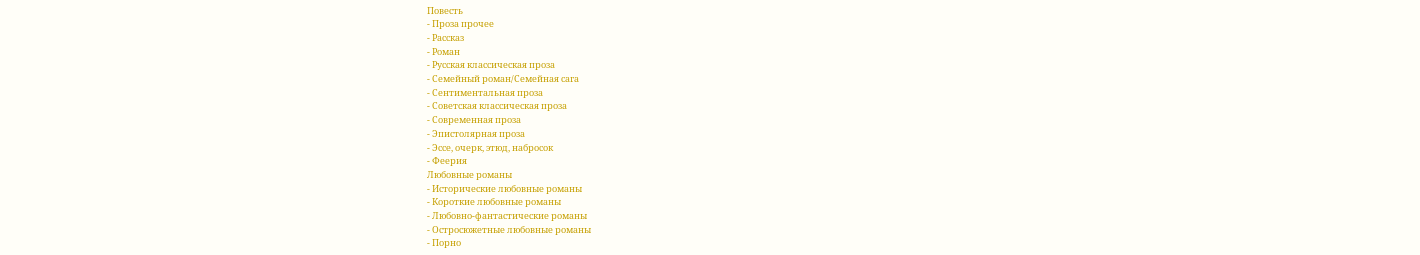Повесть
- Проза прочее
- Рассказ
- Роман
- Русская классическая проза
- Семейный роман/Семейная сага
- Сентиментальная проза
- Советская классическая проза
- Современная проза
- Эпистолярная проза
- Эссе, очерк, этюд, набросок
- Феерия
Любовные романы
- Исторические любовные романы
- Короткие любовные романы
- Любовно-фантастические романы
- Остросюжетные любовные романы
- Порно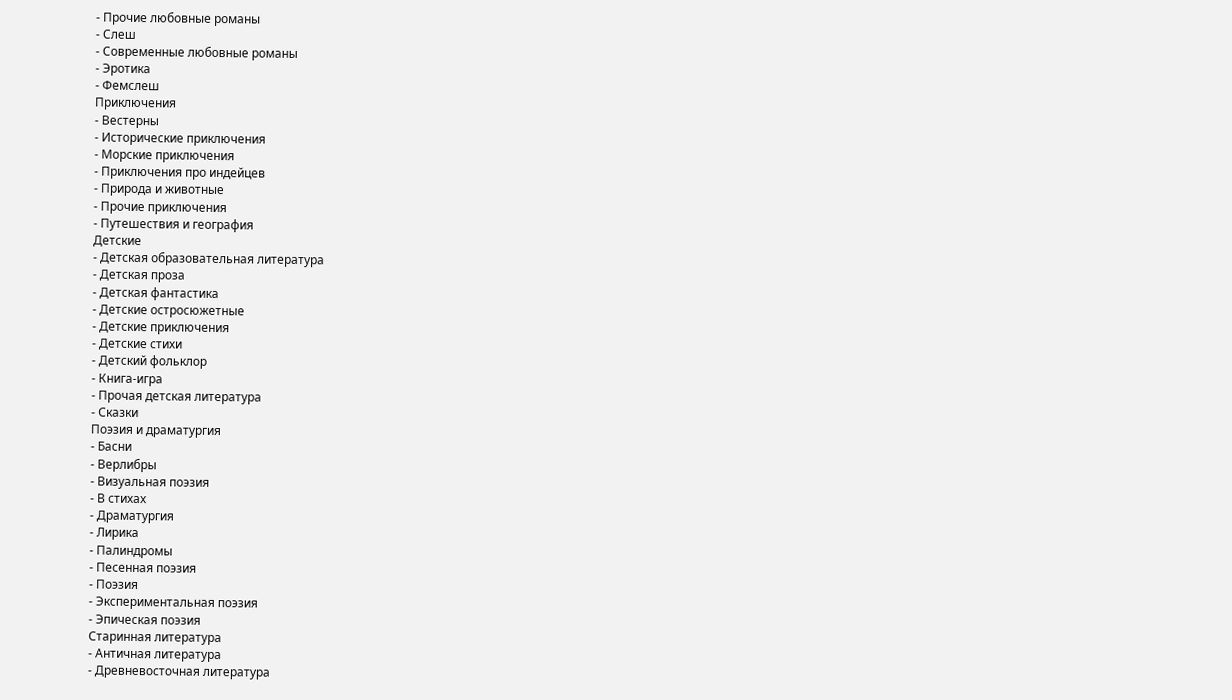- Прочие любовные романы
- Слеш
- Современные любовные романы
- Эротика
- Фемслеш
Приключения
- Вестерны
- Исторические приключения
- Морские приключения
- Приключения про индейцев
- Природа и животные
- Прочие приключения
- Путешествия и география
Детские
- Детская образовательная литература
- Детская проза
- Детская фантастика
- Детские остросюжетные
- Детские приключения
- Детские стихи
- Детский фольклор
- Книга-игра
- Прочая детская литература
- Сказки
Поэзия и драматургия
- Басни
- Верлибры
- Визуальная поэзия
- В стихах
- Драматургия
- Лирика
- Палиндромы
- Песенная поэзия
- Поэзия
- Экспериментальная поэзия
- Эпическая поэзия
Старинная литература
- Античная литература
- Древневосточная литература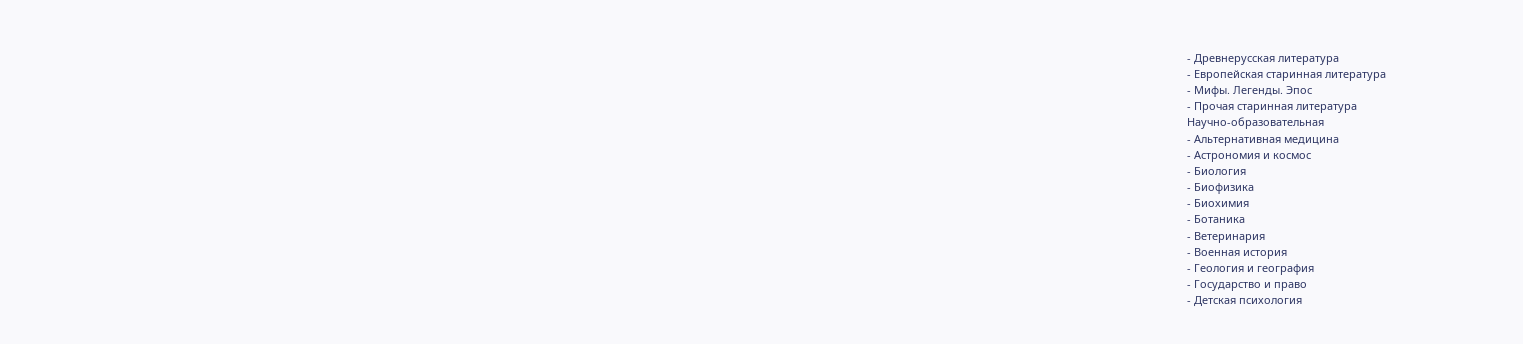- Древнерусская литература
- Европейская старинная литература
- Мифы. Легенды. Эпос
- Прочая старинная литература
Научно-образовательная
- Альтернативная медицина
- Астрономия и космос
- Биология
- Биофизика
- Биохимия
- Ботаника
- Ветеринария
- Военная история
- Геология и география
- Государство и право
- Детская психология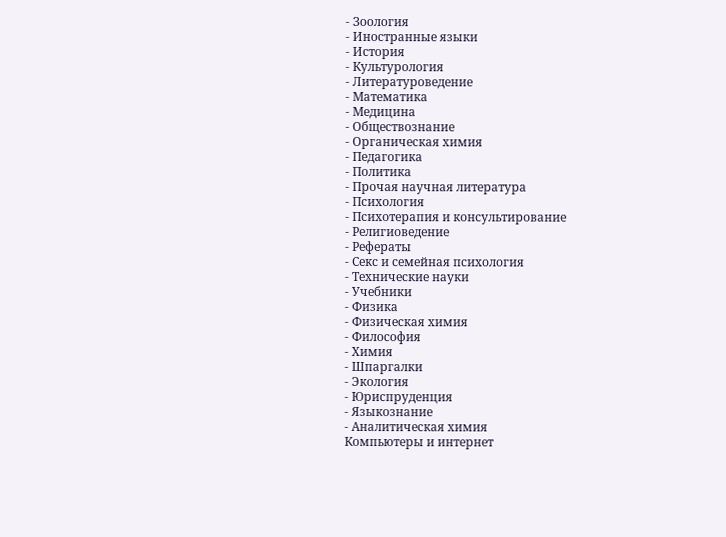- Зоология
- Иностранные языки
- История
- Культурология
- Литературоведение
- Математика
- Медицина
- Обществознание
- Органическая химия
- Педагогика
- Политика
- Прочая научная литература
- Психология
- Психотерапия и консультирование
- Религиоведение
- Рефераты
- Секс и семейная психология
- Технические науки
- Учебники
- Физика
- Физическая химия
- Философия
- Химия
- Шпаргалки
- Экология
- Юриспруденция
- Языкознание
- Аналитическая химия
Компьютеры и интернет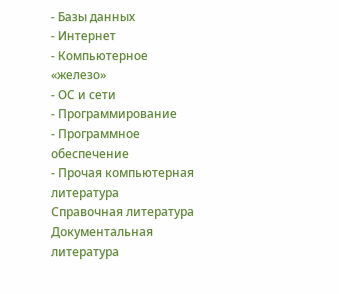- Базы данных
- Интернет
- Компьютерное «железо»
- ОС и сети
- Программирование
- Программное обеспечение
- Прочая компьютерная литература
Справочная литература
Документальная литература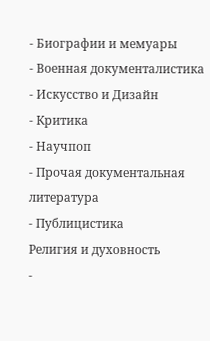- Биографии и мемуары
- Военная документалистика
- Искусство и Дизайн
- Критика
- Научпоп
- Прочая документальная литература
- Публицистика
Религия и духовность
-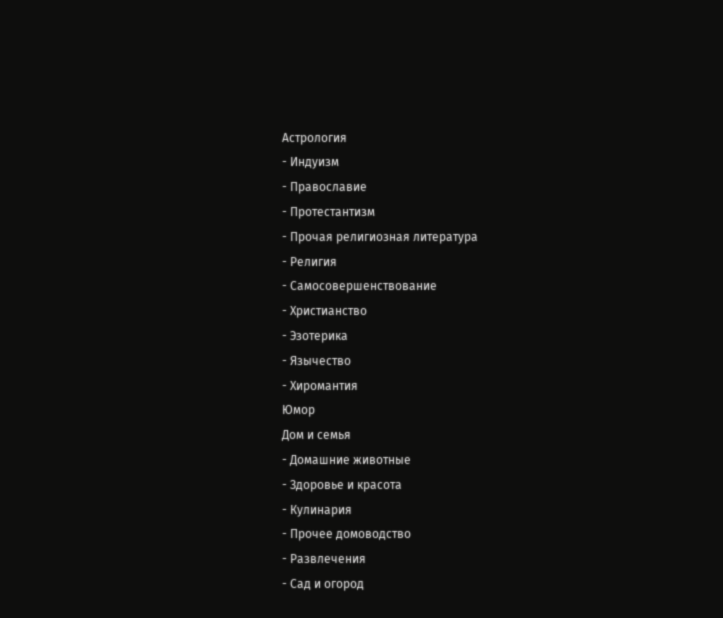Астрология
- Индуизм
- Православие
- Протестантизм
- Прочая религиозная литература
- Религия
- Самосовершенствование
- Христианство
- Эзотерика
- Язычество
- Хиромантия
Юмор
Дом и семья
- Домашние животные
- Здоровье и красота
- Кулинария
- Прочее домоводство
- Развлечения
- Сад и огород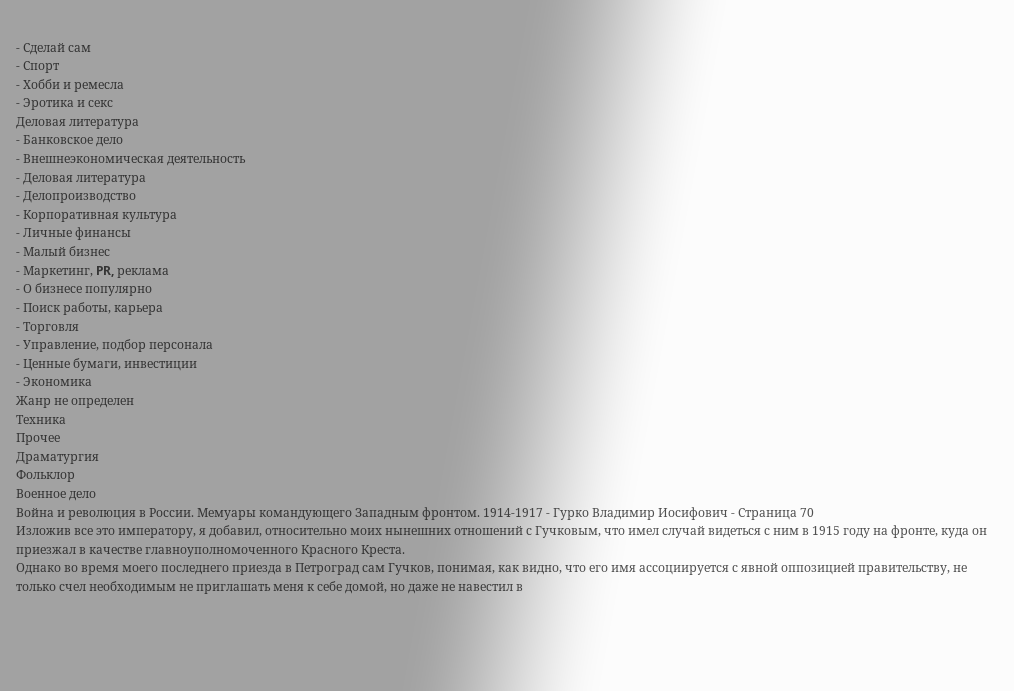- Сделай сам
- Спорт
- Хобби и ремесла
- Эротика и секс
Деловая литература
- Банковское дело
- Внешнеэкономическая деятельность
- Деловая литература
- Делопроизводство
- Корпоративная культура
- Личные финансы
- Малый бизнес
- Маркетинг, PR, реклама
- О бизнесе популярно
- Поиск работы, карьера
- Торговля
- Управление, подбор персонала
- Ценные бумаги, инвестиции
- Экономика
Жанр не определен
Техника
Прочее
Драматургия
Фольклор
Военное дело
Война и революция в России. Мемуары командующего Западным фронтом. 1914-1917 - Гурко Владимир Иосифович - Страница 70
Изложив все это императору, я добавил, относительно моих нынешних отношений с Гучковым, что имел случай видеться с ним в 1915 году на фронте, куда он приезжал в качестве главноуполномоченного Красного Креста.
Однако во время моего последнего приезда в Петроград сам Гучков, понимая, как видно, что его имя ассоциируется с явной оппозицией правительству, не только счел необходимым не приглашать меня к себе домой, но даже не навестил в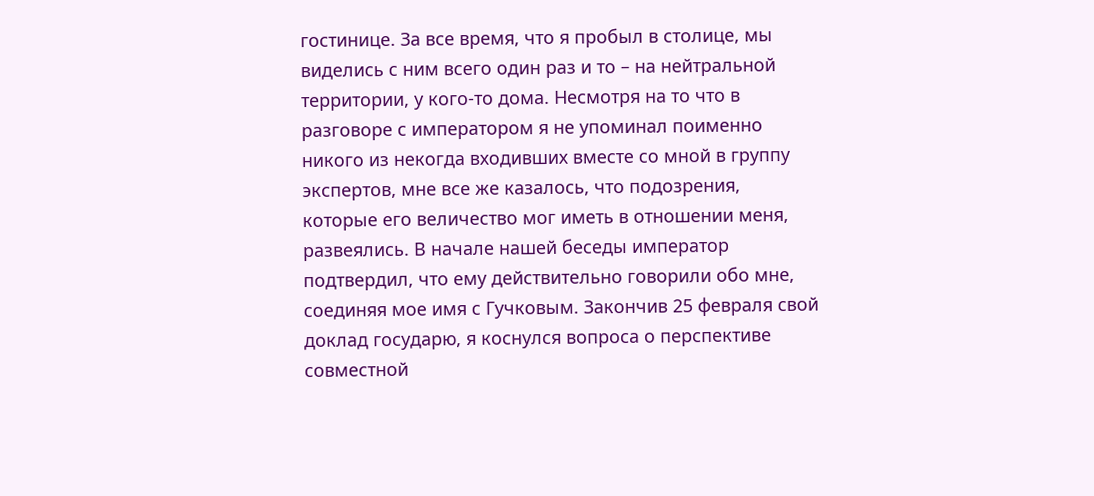гостинице. За все время, что я пробыл в столице, мы виделись с ним всего один раз и то – на нейтральной территории, у кого-то дома. Несмотря на то что в разговоре с императором я не упоминал поименно никого из некогда входивших вместе со мной в группу экспертов, мне все же казалось, что подозрения, которые его величество мог иметь в отношении меня, развеялись. В начале нашей беседы император подтвердил, что ему действительно говорили обо мне, соединяя мое имя с Гучковым. Закончив 25 февраля свой доклад государю, я коснулся вопроса о перспективе совместной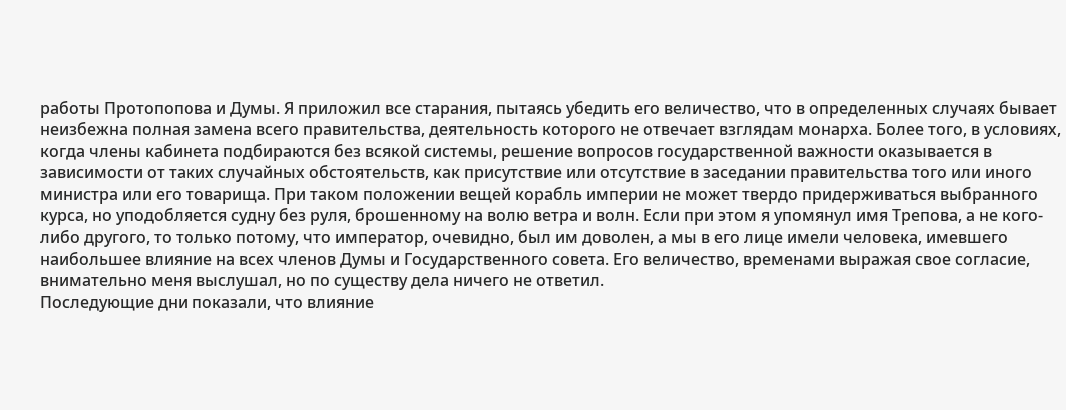работы Протопопова и Думы. Я приложил все старания, пытаясь убедить его величество, что в определенных случаях бывает неизбежна полная замена всего правительства, деятельность которого не отвечает взглядам монарха. Более того, в условиях, когда члены кабинета подбираются без всякой системы, решение вопросов государственной важности оказывается в зависимости от таких случайных обстоятельств, как присутствие или отсутствие в заседании правительства того или иного министра или его товарища. При таком положении вещей корабль империи не может твердо придерживаться выбранного курса, но уподобляется судну без руля, брошенному на волю ветра и волн. Если при этом я упомянул имя Трепова, а не кого-либо другого, то только потому, что император, очевидно, был им доволен, а мы в его лице имели человека, имевшего наибольшее влияние на всех членов Думы и Государственного совета. Его величество, временами выражая свое согласие, внимательно меня выслушал, но по существу дела ничего не ответил.
Последующие дни показали, что влияние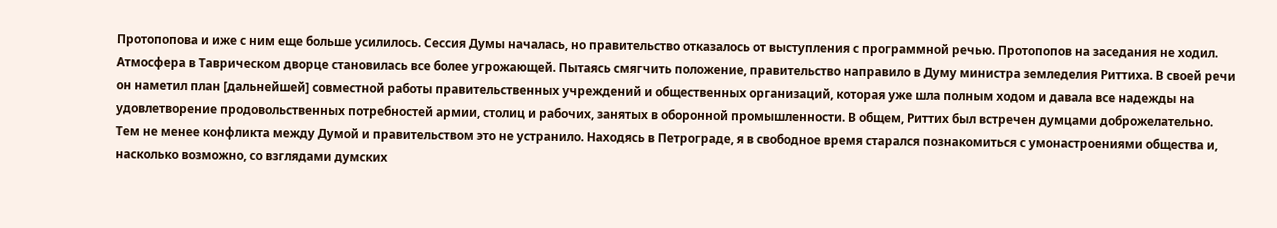Протопопова и иже с ним еще больше усилилось. Сессия Думы началась, но правительство отказалось от выступления с программной речью. Протопопов на заседания не ходил. Атмосфера в Таврическом дворце становилась все более угрожающей. Пытаясь смягчить положение, правительство направило в Думу министра земледелия Риттиха. В своей речи он наметил план [дальнейшей] совместной работы правительственных учреждений и общественных организаций, которая уже шла полным ходом и давала все надежды на удовлетворение продовольственных потребностей армии, столиц и рабочих, занятых в оборонной промышленности. В общем, Риттих был встречен думцами доброжелательно. Тем не менее конфликта между Думой и правительством это не устранило. Находясь в Петрограде, я в свободное время старался познакомиться с умонастроениями общества и, насколько возможно, со взглядами думских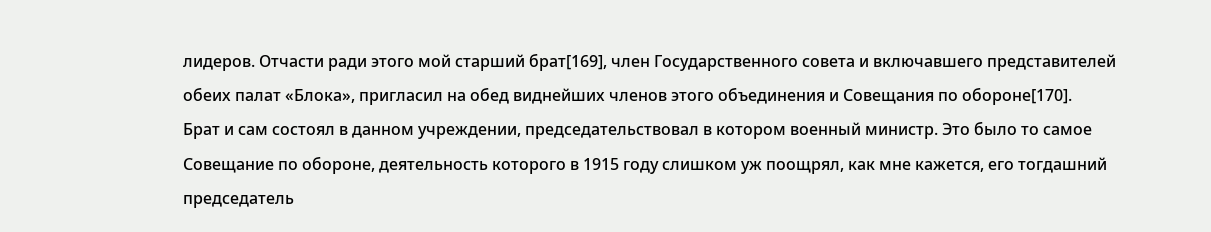лидеров. Отчасти ради этого мой старший брат[169], член Государственного совета и включавшего представителей обеих палат «Блока», пригласил на обед виднейших членов этого объединения и Совещания по обороне[170].
Брат и сам состоял в данном учреждении, председательствовал в котором военный министр. Это было то самое Совещание по обороне, деятельность которого в 1915 году слишком уж поощрял, как мне кажется, его тогдашний председатель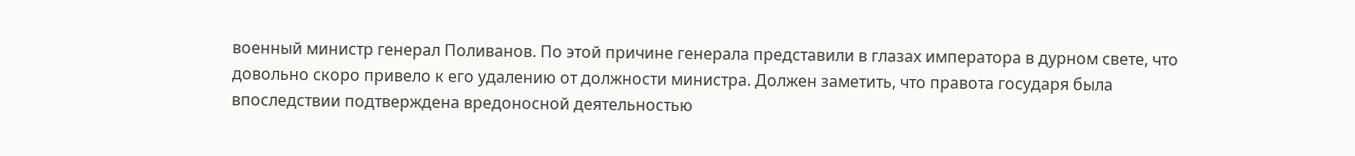военный министр генерал Поливанов. По этой причине генерала представили в глазах императора в дурном свете, что довольно скоро привело к его удалению от должности министра. Должен заметить, что правота государя была впоследствии подтверждена вредоносной деятельностью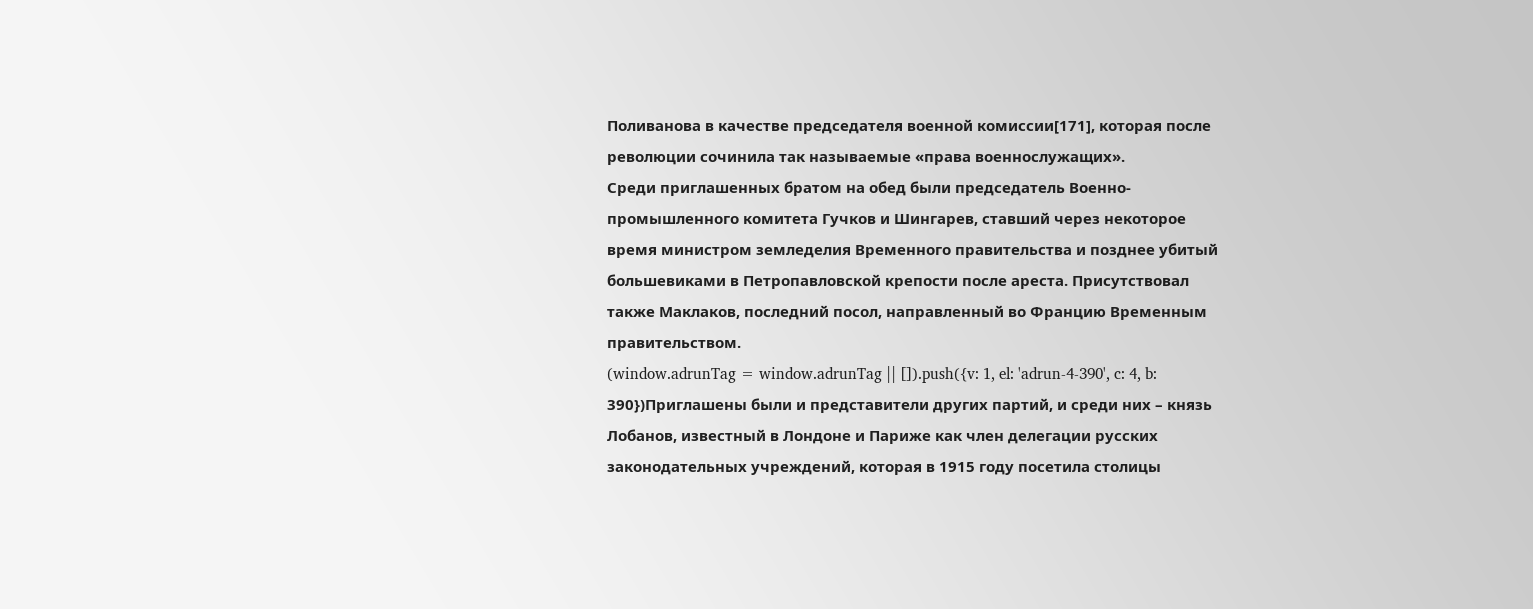Поливанова в качестве председателя военной комиссии[171], которая после революции сочинила так называемые «права военнослужащих».
Среди приглашенных братом на обед были председатель Военно-промышленного комитета Гучков и Шингарев, ставший через некоторое время министром земледелия Временного правительства и позднее убитый большевиками в Петропавловской крепости после ареста. Присутствовал также Маклаков, последний посол, направленный во Францию Временным правительством.
(window.adrunTag = window.adrunTag || []).push({v: 1, el: 'adrun-4-390', c: 4, b: 390})Приглашены были и представители других партий, и среди них – князь Лобанов, известный в Лондоне и Париже как член делегации русских законодательных учреждений, которая в 1915 году посетила столицы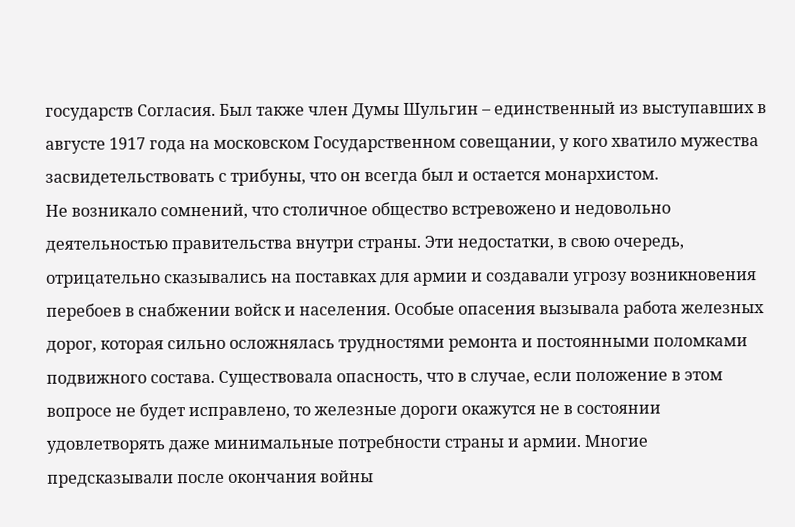государств Согласия. Был также член Думы Шульгин – единственный из выступавших в августе 1917 года на московском Государственном совещании, у кого хватило мужества засвидетельствовать с трибуны, что он всегда был и остается монархистом.
Не возникало сомнений, что столичное общество встревожено и недовольно деятельностью правительства внутри страны. Эти недостатки, в свою очередь, отрицательно сказывались на поставках для армии и создавали угрозу возникновения перебоев в снабжении войск и населения. Особые опасения вызывала работа железных дорог, которая сильно осложнялась трудностями ремонта и постоянными поломками подвижного состава. Существовала опасность, что в случае, если положение в этом вопросе не будет исправлено, то железные дороги окажутся не в состоянии удовлетворять даже минимальные потребности страны и армии. Многие предсказывали после окончания войны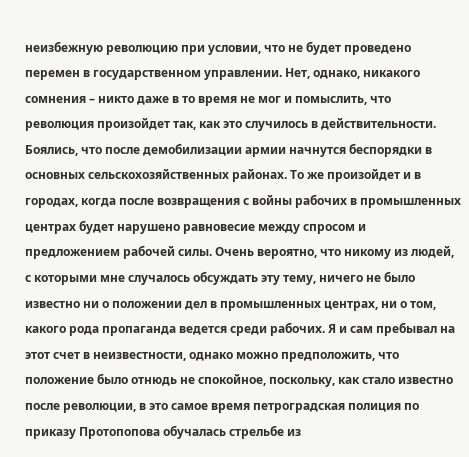неизбежную революцию при условии, что не будет проведено перемен в государственном управлении. Нет, однако, никакого сомнения – никто даже в то время не мог и помыслить, что революция произойдет так, как это случилось в действительности. Боялись, что после демобилизации армии начнутся беспорядки в основных сельскохозяйственных районах. То же произойдет и в городах, когда после возвращения с войны рабочих в промышленных центрах будет нарушено равновесие между спросом и предложением рабочей силы. Очень вероятно, что никому из людей, с которыми мне случалось обсуждать эту тему, ничего не было известно ни о положении дел в промышленных центрах, ни о том, какого рода пропаганда ведется среди рабочих. Я и сам пребывал на этот счет в неизвестности, однако можно предположить, что положение было отнюдь не спокойное, поскольку, как стало известно после революции, в это самое время петроградская полиция по приказу Протопопова обучалась стрельбе из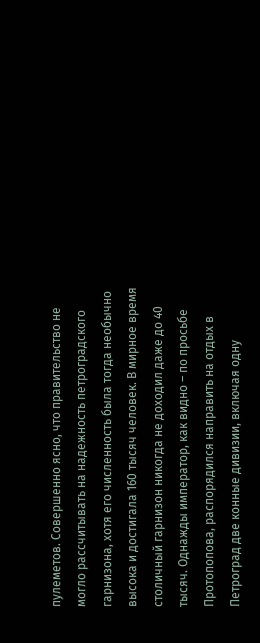пулеметов. Совершенно ясно, что правительство не могло рассчитывать на надежность петроградского гарнизона, хотя его численность была тогда необычно высока и достигала 160 тысяч человек. В мирное время столичный гарнизон никогда не доходил даже до 40 тысяч. Однажды император, как видно – по просьбе Протопопова, распорядился направить на отдых в Петроград две конные дивизии, включая одну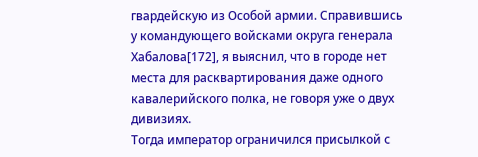гвардейскую из Особой армии. Справившись у командующего войсками округа генерала Хабалова[172], я выяснил, что в городе нет места для расквартирования даже одного кавалерийского полка, не говоря уже о двух дивизиях.
Тогда император ограничился присылкой с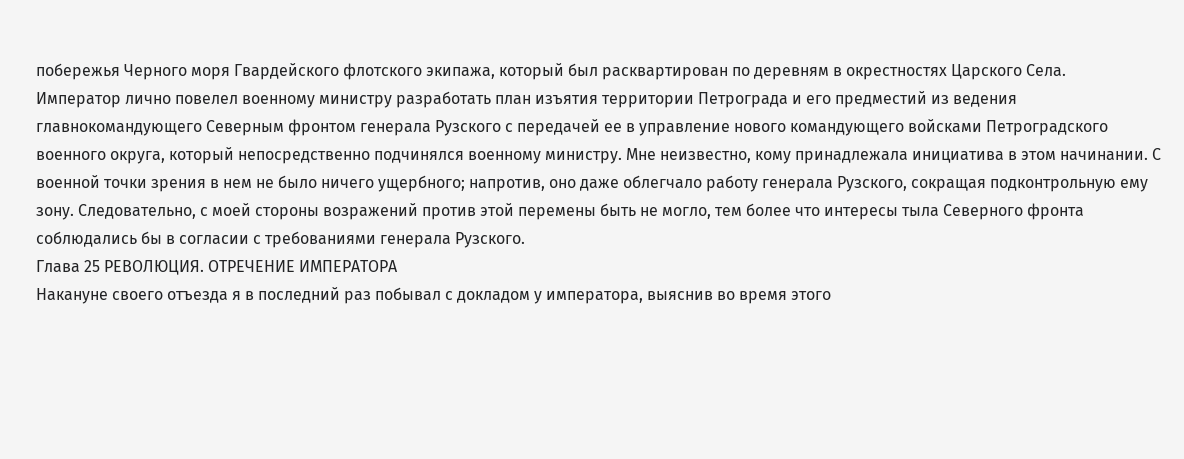побережья Черного моря Гвардейского флотского экипажа, который был расквартирован по деревням в окрестностях Царского Села.
Император лично повелел военному министру разработать план изъятия территории Петрограда и его предместий из ведения главнокомандующего Северным фронтом генерала Рузского с передачей ее в управление нового командующего войсками Петроградского военного округа, который непосредственно подчинялся военному министру. Мне неизвестно, кому принадлежала инициатива в этом начинании. С военной точки зрения в нем не было ничего ущербного; напротив, оно даже облегчало работу генерала Рузского, сокращая подконтрольную ему зону. Следовательно, с моей стороны возражений против этой перемены быть не могло, тем более что интересы тыла Северного фронта соблюдались бы в согласии с требованиями генерала Рузского.
Глава 25 РЕВОЛЮЦИЯ. ОТРЕЧЕНИЕ ИМПЕРАТОРА
Накануне своего отъезда я в последний раз побывал с докладом у императора, выяснив во время этого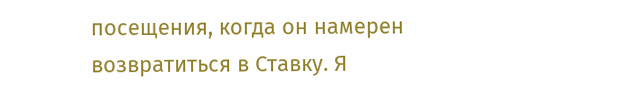посещения, когда он намерен возвратиться в Ставку. Я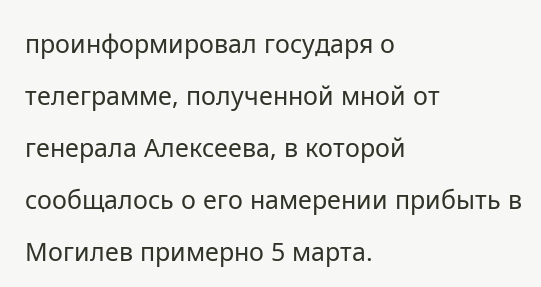проинформировал государя о телеграмме, полученной мной от генерала Алексеева, в которой сообщалось о его намерении прибыть в Могилев примерно 5 марта.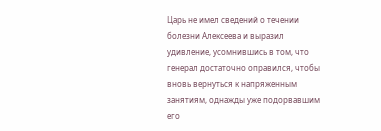Царь не имел сведений о течении болезни Алексеева и выразил удивление, усомнившись в том, что генерал достаточно оправился, чтобы вновь вернуться к напряженным занятиям, однажды уже подорвавшим его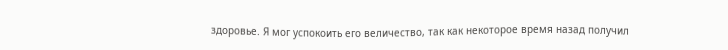здоровье. Я мог успокоить его величество, так как некоторое время назад получил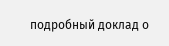подробный доклад о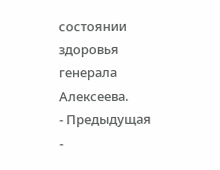состоянии здоровья генерала Алексеева.
- Предыдущая
-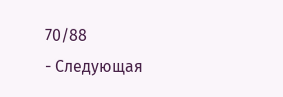70/88
- Следующая